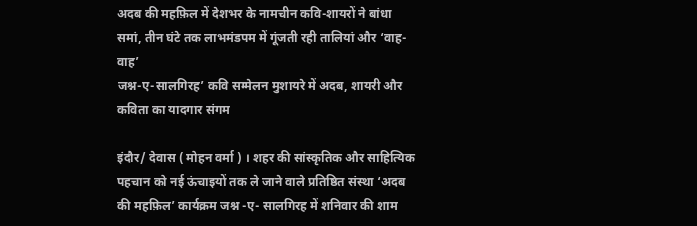अदब की महफ़िल में देशभर के नामचीन कवि-शायरों ने बांधा समां, तीन घंटे तक लाभमंडपम में गूंजती रही तालियां और ‘वाह-वाह’
जश्न-ए-सालगिरह’ कवि सम्मेलन मुशायरे में अदब, शायरी और कविता का यादगार संगम

इंदौर/ देवास ( मोहन वर्मा ) । शहर की सांस्कृतिक और साहित्यिक पहचान को नई ऊंचाइयों तक ले जाने वाले प्रतिष्ठित संस्था ‘अदब की महफ़िल’ कार्यक्रम जश्न -ए- सालगिरह में शनिवार की शाम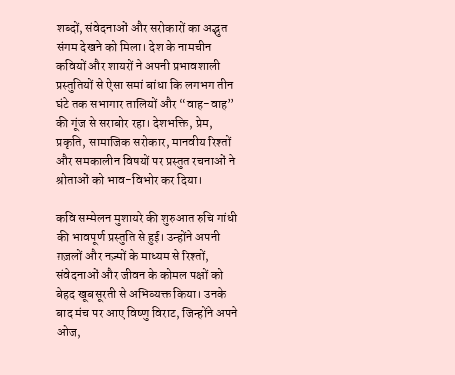शब्दों, संवेदनाओं और सरोकारों का अद्भुत संगम देखने को मिला। देश के नामचीन कवियों और शायरों ने अपनी प्रभावशाली प्रस्तुतियों से ऐसा समां बांधा कि लगभग तीन घंटे तक सभागार तालियों और “वाह-वाह” की गूंज से सराबोर रहा। देशभक्ति, प्रेम, प्रकृति, सामाजिक सरोकार, मानवीय रिश्तों और समकालीन विषयों पर प्रस्तुत रचनाओं ने श्रोताओं को भाव-विभोर कर दिया।

कवि सम्मेलन मुशायरे की शुरुआत रुचि गांधी की भावपूर्ण प्रस्तुति से हुई। उन्होंने अपनी ग़ज़लों और नज़्मों के माध्यम से रिश्तों, संवेदनाओं और जीवन के कोमल पक्षों को बेहद खूबसूरती से अभिव्यक्त किया। उनके बाद मंच पर आए विष्णु विराट, जिन्होंने अपने ओज,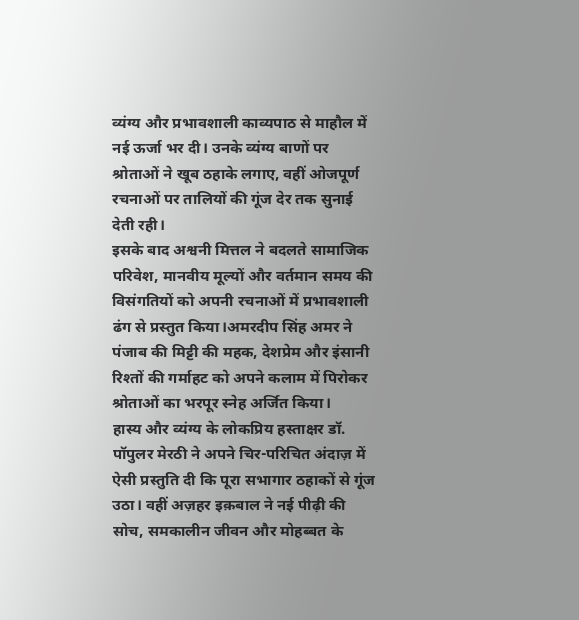व्यंग्य और प्रभावशाली काव्यपाठ से माहौल में नई ऊर्जा भर दी। उनके व्यंग्य बाणों पर श्रोताओं ने खूब ठहाके लगाए, वहीं ओजपूर्ण रचनाओं पर तालियों की गूंज देर तक सुनाई देती रही।
इसके बाद अश्वनी मित्तल ने बदलते सामाजिक परिवेश, मानवीय मूल्यों और वर्तमान समय की विसंगतियों को अपनी रचनाओं में प्रभावशाली ढंग से प्रस्तुत किया।अमरदीप सिंह अमर ने पंजाब की मिट्टी की महक, देशप्रेम और इंसानी रिश्तों की गर्माहट को अपने कलाम में पिरोकर श्रोताओं का भरपूर स्नेह अर्जित किया।
हास्य और व्यंग्य के लोकप्रिय हस्ताक्षर डॉ. पॉपुलर मेरठी ने अपने चिर-परिचित अंदाज़ में ऐसी प्रस्तुति दी कि पूरा सभागार ठहाकों से गूंज उठा। वहीं अज़हर इक़बाल ने नई पीढ़ी की सोच, समकालीन जीवन और मोहब्बत के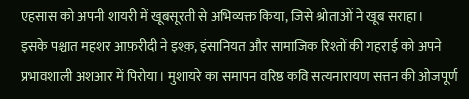एहसास को अपनी शायरी में खूबसूरती से अभिव्यक्त किया, जिसे श्रोताओं ने खूब सराहा।
इसके पश्चात महशर आफ़रीदी ने इश्क़, इंसानियत और सामाजिक रिश्तों की गहराई को अपने प्रभावशाली अशआर में पिरोया। मुशायरे का समापन वरिष्ठ कवि सत्यनारायण सत्तन की ओजपूर्ण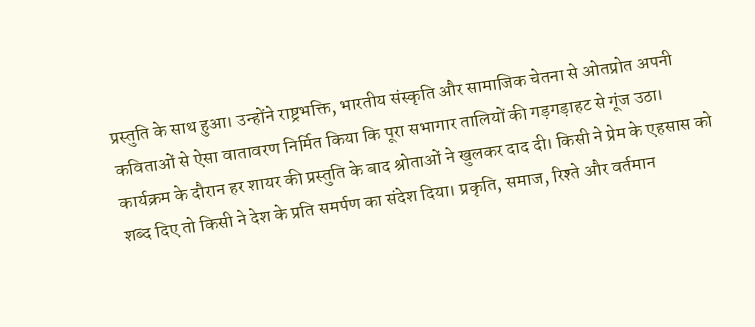प्रस्तुति के साथ हुआ। उन्होंने राष्ट्रभक्ति, भारतीय संस्कृति और सामाजिक चेतना से ओतप्रोत अपनी कविताओं से ऐसा वातावरण निर्मित किया कि पूरा सभागार तालियों की गड़गड़ाहट से गूंज उठा।
कार्यक्रम के दौरान हर शायर की प्रस्तुति के बाद श्रोताओं ने खुलकर दाद दी। किसी ने प्रेम के एहसास को शब्द दिए तो किसी ने देश के प्रति समर्पण का संदेश दिया। प्रकृति, समाज, रिश्ते और वर्तमान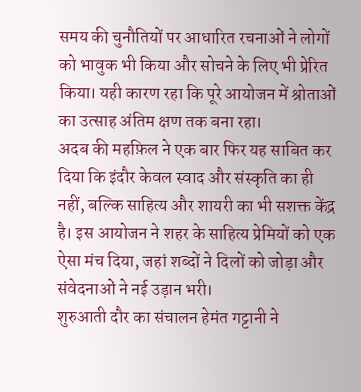समय की चुनौतियों पर आधारित रचनाओं ने लोगों को भावुक भी किया और सोचने के लिए भी प्रेरित किया। यही कारण रहा कि पूरे आयोजन में श्रोताओं का उत्साह अंतिम क्षण तक बना रहा।
अदब की महफ़िल ने एक बार फिर यह साबित कर दिया कि इंदौर केवल स्वाद और संस्कृति का ही नहीं, बल्कि साहित्य और शायरी का भी सशक्त केंद्र है। इस आयोजन ने शहर के साहित्य प्रेमियों को एक ऐसा मंच दिया, जहां शब्दों ने दिलों को जोड़ा और संवेदनाओं ने नई उड़ान भरी।
शुरुआती दौर का संचालन हेमंत गट्टानी ने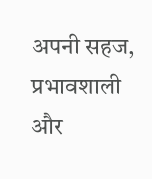अपनी सहज, प्रभावशाली और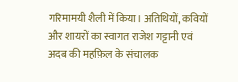गरिमामयी शैली में किया। अतिथियों, कवियों और शायरों का स्वागत राजेश गट्टानी एवं अदब की महफ़िल के संचालक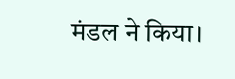मंडल ने किया।